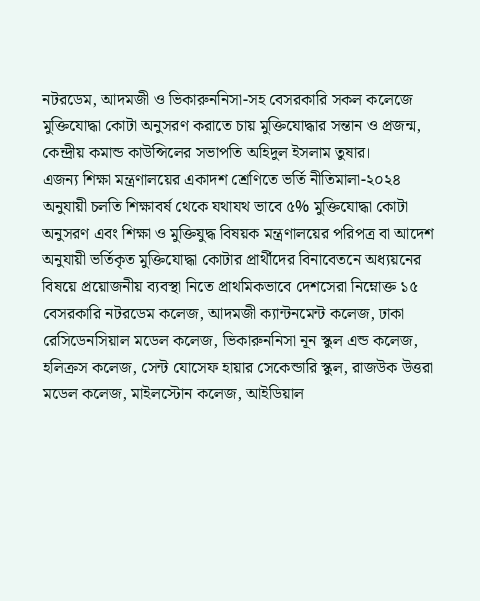নটরডেম, আদমজী ও ভিকারুননিসা-সহ বেসরকারি সকল কলেজে মুক্তিযোদ্ধা কোটা অনুসরণ করাতে চায় মুক্তিযোদ্ধার সন্তান ও প্রজন্ম, কেন্দ্রীয় কমান্ড কাউন্সিলের সভাপতি অহিদুল ইসলাম তুষার।
এজন্য শিক্ষা মন্ত্রণালয়ের একাদশ শ্রেণিতে ভর্তি নীতিমালা-২০২৪ অনুযায়ী চলতি শিক্ষাবর্ষ থেকে যথাযথ ভাবে ৫% মুক্তিযোদ্ধা কোটা অনুসরণ এবং শিক্ষা ও মুক্তিযুদ্ধ বিষয়ক মন্ত্রণালয়ের পরিপত্র বা আদেশ অনুযায়ী ভর্তিকৃত মুক্তিযোদ্ধা কোটার প্রার্থীদের বিনাবেতনে অধ্যয়নের বিষয়ে প্রয়োজনীয় ব্যবস্থা নিতে প্রাথমিকভাবে দেশসেরা নিম্নোক্ত ১৫ বেসরকারি নটরডেম কলেজ, আদমজী ক্যান্টনমেন্ট কলেজ, ঢাকা রেসিডেনসিয়াল মডেল কলেজ, ভিকারুননিসা নূন স্কুল এন্ড কলেজ, হলিক্রস কলেজ, সেন্ট যোসেফ হায়ার সেকেন্ডারি স্কুল, রাজউক উত্তরা মডেল কলেজ, মাইলস্টোন কলেজ, আইডিয়াল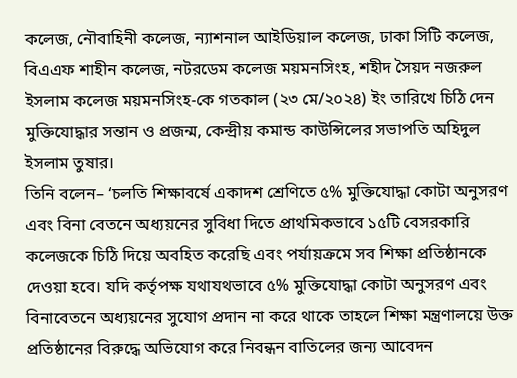কলেজ, নৌবাহিনী কলেজ, ন্যাশনাল আইডিয়াল কলেজ, ঢাকা সিটি কলেজ, বিএএফ শাহীন কলেজ, নটরডেম কলেজ ময়মনসিংহ, শহীদ সৈয়দ নজরুল ইসলাম কলেজ ময়মনসিংহ-কে গতকাল (২৩ মে/২০২৪) ইং তারিখে চিঠি দেন মুক্তিযোদ্ধার সন্তান ও প্রজন্ম, কেন্দ্রীয় কমান্ড কাউন্সিলের সভাপতি অহিদুল ইসলাম তুষার।
তিনি বলেন– ‘চলতি শিক্ষাবর্ষে একাদশ শ্রেণিতে ৫% মুক্তিযোদ্ধা কোটা অনুসরণ এবং বিনা বেতনে অধ্যয়নের সুবিধা দিতে প্রাথমিকভাবে ১৫টি বেসরকারি কলেজকে চিঠি দিয়ে অবহিত করেছি এবং পর্যায়ক্রমে সব শিক্ষা প্রতিষ্ঠানকে দেওয়া হবে। যদি কর্তৃপক্ষ যথাযথভাবে ৫% মুক্তিযোদ্ধা কোটা অনুসরণ এবং বিনাবেতনে অধ্যয়নের সুযোগ প্রদান না করে থাকে তাহলে শিক্ষা মন্ত্রণালয়ে উক্ত প্রতিষ্ঠানের বিরুদ্ধে অভিযোগ করে নিবন্ধন বাতিলের জন্য আবেদন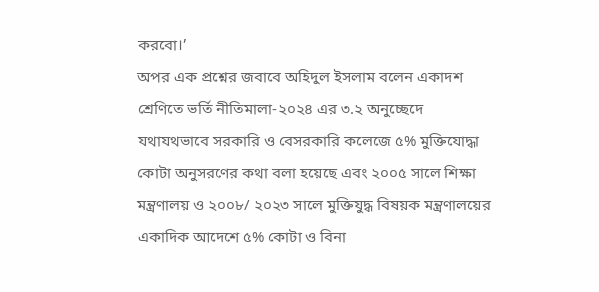করবো।’
অপর এক প্রশ্নের জবাবে অহিদুল ইসলাম বলেন একাদশ শ্রেণিতে ভর্তি নীতিমালা-২০২৪ এর ৩.২ অনুচ্ছেদে যথাযথভাবে সরকারি ও বেসরকারি কলেজে ৫% মুক্তিযোদ্ধা কোটা অনুসরণের কথা বলা হয়েছে এবং ২০০৫ সালে শিক্ষা মন্ত্রণালয় ও ২০০৮/ ২০২৩ সালে মুক্তিযুদ্ধ বিষয়ক মন্ত্রণালয়ের একাদিক আদেশে ৫% কোটা ও বিনা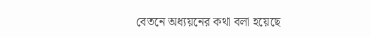বেতনে অধ্যয়নের কথা বলা হয়েছে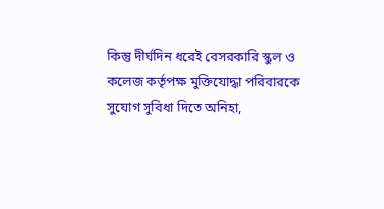কিন্তু দীর্ঘদিন ধরেই বেসরকারি স্কুল ও কলেজ কর্তৃপক্ষ মুক্তিযোদ্ধা পরিবারকে সুযোগ সুবিধা দিতে অনিহা,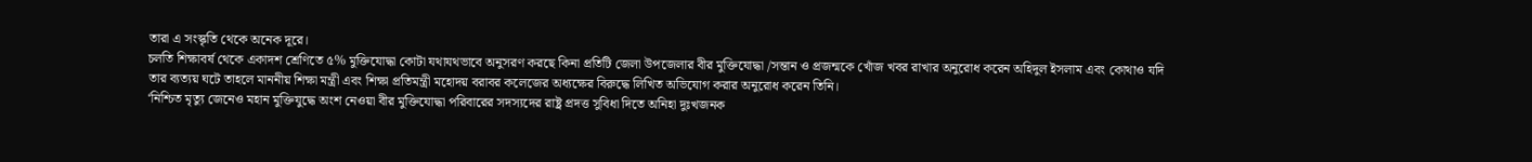তারা এ সংস্কৃতি থেকে অনেক দূরে।
চলতি শিক্ষাবর্ষ থেকে একাদশ শ্রেণিতে ৫% মুক্তিযোদ্ধা কোটা যথাযথভাবে অনুসরণ করছে কিনা প্রতিটি জেলা উপজেলার বীর মুক্তিযোদ্ধা /সন্তান ও প্রজন্মকে খোঁজ খবর রাখার অনুরোধ করেন অহিদুল ইসলাম এবং কোথাও যদি তার ব্যত্যয় ঘটে তাহলে মাননীয় শিক্ষা মন্ত্রী এবং শিক্ষা প্রতিমন্ত্রী মহোদয় বরাবর কলেজের অধ্যক্ষের বিরুদ্ধে লিখিত অভিযোগ করার অনুরোধ করেন তিনি।
‘নিশ্চিত মৃত্যু জেনেও মহান মুক্তিযুদ্ধে অংশ নেওয়া বীর মুক্তিযোদ্ধা পরিবারের সদস্যদের রাষ্ট্র প্রদত্ত সুবিধা দিতে অনিহা দুঃখজনক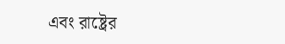এবং রাষ্ট্রের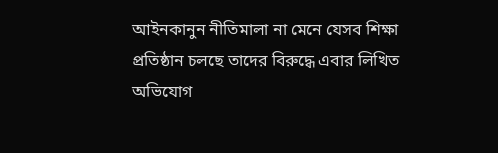আইনকানুন নীতিমালা না মেনে যেসব শিক্ষা প্রতিষ্ঠান চলছে তাদের বিরুদ্ধে এবার লিখিত অভিযোগ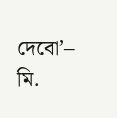দেবো’– মি.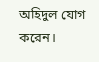অহিদুল যোগ করেন।